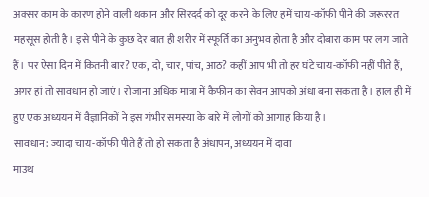अक्सर काम के कारण होने वाली थकान और सिरदर्द को दूर करने के लिए हमें चाय-कॉफी पीने की जरूररत महसूस होती है। इसे पीने के कुछ देर बात ही शरीर में स्फूर्ति का अनुभव होता है और दोबारा काम पर लग जाते हैं। पर ऐसा दिन में कितनी बार? एक, दो, चार, पांच, आठ? कहीं आप भी तो हर घंटे चाय-कॉफी नहीं पीते हैं, अगर हां तो सावधान हो जाएं। रोजाना अधिक मात्रा में कैफीन का सेवन आपको अंधा बना सकता है। हाल ही में हुए एक अध्ययन में वैज्ञानिकों ने इस गंभीर समस्या के बारे में लोगों को आगाह किया है।
सावधान: ज्यादा चाय-कॉफी पीते हैं तो हो सकता है अंधापन, अध्ययन में दावा
माउथ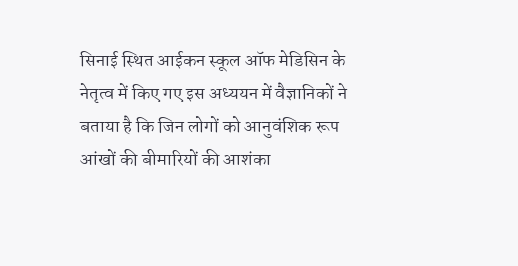सिनाई स्थित आईकन स्कूल ऑफ मेडिसिन के नेतृत्व में किए गए इस अध्ययन में वैज्ञानिकों ने बताया है कि जिन लोगों को आनुवंशिक रूप आंखों की बीमारियों की आशंका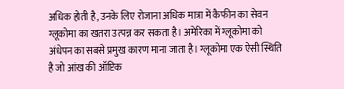अधिक होती है, उनके लिए रोजाना अधिक मात्रा में कैफीन का सेवन ग्लूकोमा का खतरा उत्पन्न कर सकता है। अमेरिका में ग्लूकोमा को अंधेपन का सबसे प्रमुख कारण माना जाता है। ग्लूकोमा एक ऐसी स्थिति है जो आंख की ऑप्टिक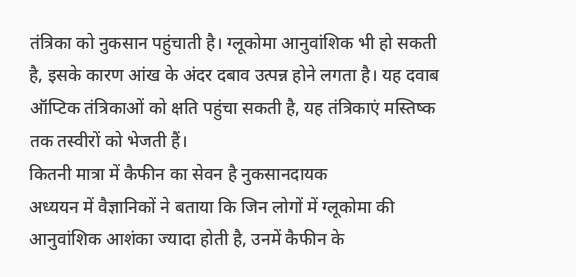तंत्रिका को नुकसान पहुंचाती है। ग्लूकोमा आनुवांशिक भी हो सकती है, इसके कारण आंख के अंदर दबाव उत्पन्न होने लगता है। यह दवाब ऑप्टिक तंत्रिकाओं को क्षति पहुंचा सकती है, यह तंत्रिकाएं मस्तिष्क तक तस्वीरों को भेजती हैं।
कितनी मात्रा में कैफीन का सेवन है नुकसानदायक
अध्ययन में वैज्ञानिकों ने बताया कि जिन लोगों में ग्लूकोमा की आनुवांशिक आशंका ज्यादा होती है, उनमें कैफीन के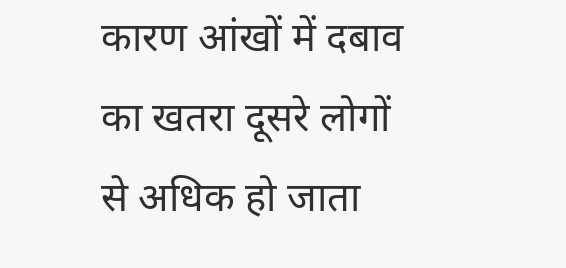कारण आंखों में दबाव का खतरा दूसरे लोगों से अधिक हो जाता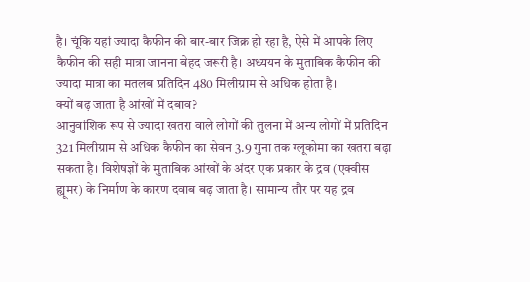है। चूंकि यहां ज्यादा कैफीन की बार-बार जिक्र हो रहा है, ऐसे में आपके लिए कैफीन की सही मात्रा जानना बेहद जरूरी है। अध्ययन के मुताबिक कैफीन की ज्यादा मात्रा का मतलब प्रतिदिन 480 मिलीग्राम से अधिक होता है।
क्यों बढ़ जाता है आंखों में दबाव?
आनुवांशिक रूप से ज्यादा खतरा वाले लोगों की तुलना में अन्य लोगों में प्रतिदिन 321 मिलीग्राम से अधिक कैफीन का सेवन 3.9 गुना तक ग्लूकोमा का खतरा बढ़ा सकता है। विशेषज्ञों के मुताबिक आंखों के अंदर एक प्रकार के द्रव (एक्वीस ह्यूमर) के निर्माण के कारण दवाब बढ़ जाता है। सामान्य तौर पर यह द्रव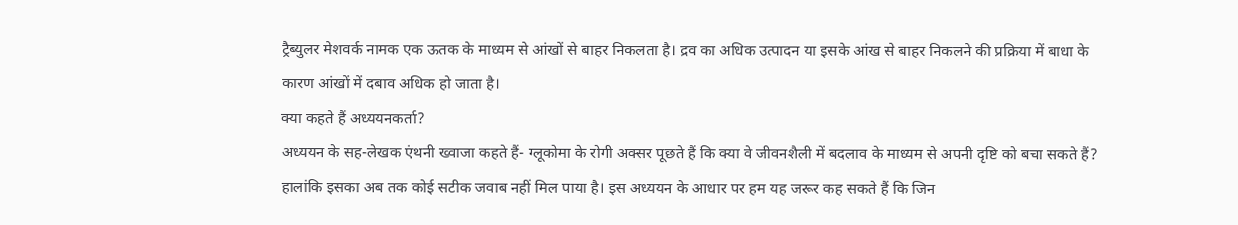ट्रैब्युलर मेशवर्क नामक एक ऊतक के माध्यम से आंखों से बाहर निकलता है। द्रव का अधिक उत्पादन या इसके आंख से बाहर निकलने की प्रक्रिया में बाधा के कारण आंखों में दबाव अधिक हो जाता है।
क्या कहते हैं अध्ययनकर्ता?
अध्ययन के सह-लेखक एंथनी ख्वाजा कहते हैं- ग्लूकोमा के रोगी अक्सर पूछते हैं कि क्या वे जीवनशैली में बदलाव के माध्यम से अपनी दृष्टि को बचा सकते हैं? हालांकि इसका अब तक कोई सटीक जवाब नहीं मिल पाया है। इस अध्ययन के आधार पर हम यह जरूर कह सकते हैं कि जिन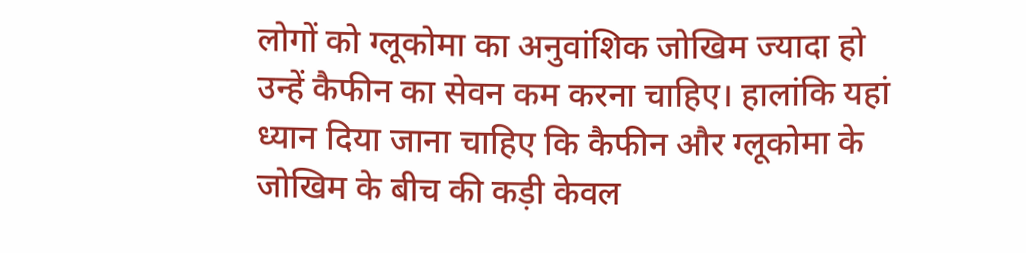लोगों को ग्लूकोमा का अनुवांशिक जोखिम ज्यादा हो उन्हें कैफीन का सेवन कम करना चाहिए। हालांकि यहां ध्यान दिया जाना चाहिए कि कैफीन और ग्लूकोमा के जोखिम के बीच की कड़ी केवल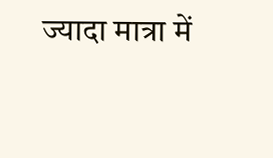ज्यादा मात्रा में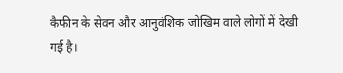कैफीन के सेवन और आनुवंशिक जोखिम वाले लोगों में देखी गई है।